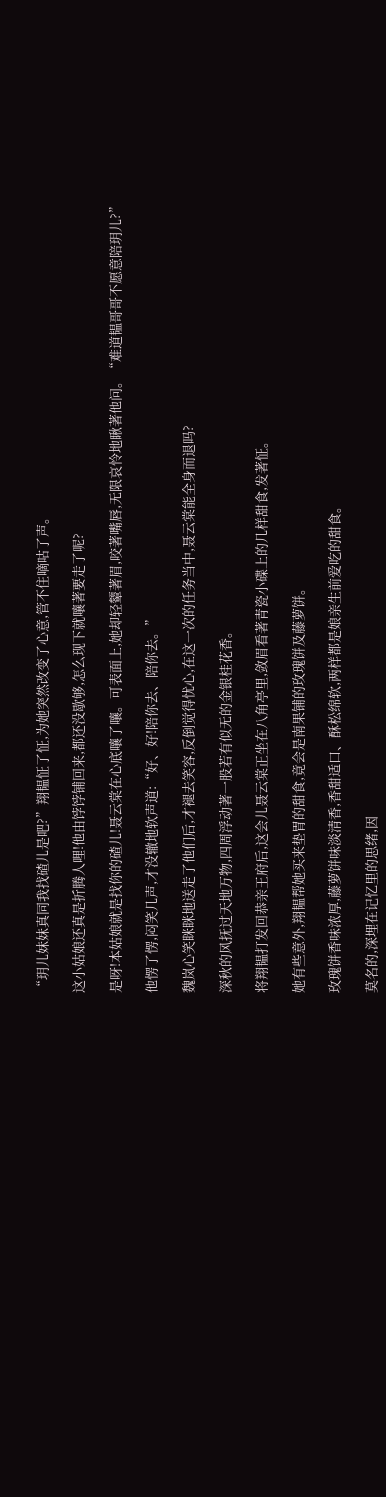“玥儿妹妹真同我找碴儿是吧?”翔韫怔了怔,为她突然改变了心意,管不住嘀咕了声。

这小姑娘还真是折腾人哩!他由饽饽铺回来,都还没歇够,怎么现下就嚷著要走了呢?

是呀!本姑娘就是找你的碴儿!聂云棠在心底嚷了嚷。可表面上,她却轻颦著眉,咬著嘴唇,无限哀怜地瞅著他问。“难道韫哥哥不愿意陪玥儿?”

他愣了愣,闷笑几声,才没辙地软声道:“好、好!陪你去、陪你去。”

魏岚心笑眯眯地送走了他们后,才褪去笑容,反倒觉得忧心,在这一次的任务当中,聂云棠能全身而退吗?

深秋的风抚过天地万物,四周浮动著一股若有似无的金银桂花香。

将翔韫打发回恭亲王府后,这会儿聂云棠正坐在八角亭里,敛眉看著青瓷小碟上的几样甜食,发著怔。

她有些意外,翔韫帮她买来垫胃的甜食,竟会是南果铺的玫瑰饼及藤萝饼。

玫瑰饼香味浓厚,藤萝饼味淡清香,香甜适口、酥松绵软,两样都是娘亲生前爱吃的甜食。

莫名的,深埋在记忆里的思绪,因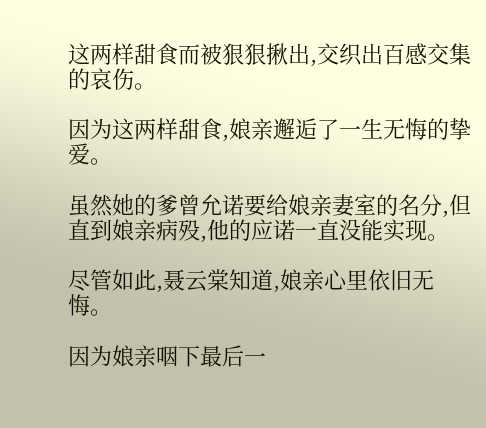这两样甜食而被狠狠揪出,交织出百感交集的哀伤。

因为这两样甜食,娘亲邂逅了一生无悔的挚爱。

虽然她的爹曾允诺要给娘亲妻室的名分,但直到娘亲病殁,他的应诺一直没能实现。

尽管如此,聂云棠知道,娘亲心里依旧无悔。

因为娘亲咽下最后一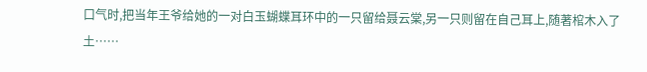口气时,把当年王爷给她的一对白玉蝴蝶耳环中的一只留给聂云棠,另一只则留在自己耳上,随著棺木入了土……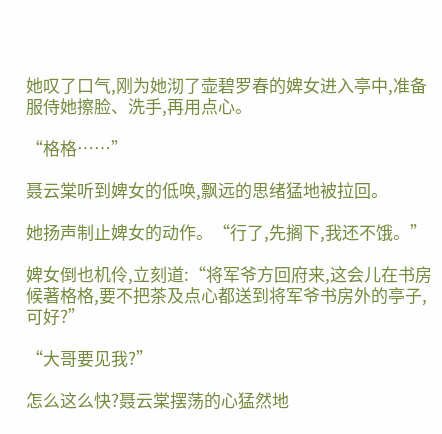她叹了口气,刚为她沏了壶碧罗春的婢女进入亭中,准备服侍她擦脸、洗手,再用点心。

“格格……”

聂云棠听到婢女的低唤,飘远的思绪猛地被拉回。

她扬声制止婢女的动作。“行了,先搁下,我还不饿。”

婢女倒也机伶,立刻道:“将军爷方回府来,这会儿在书房候著格格,要不把茶及点心都送到将军爷书房外的亭子,可好?”

“大哥要见我?”

怎么这么快?聂云棠摆荡的心猛然地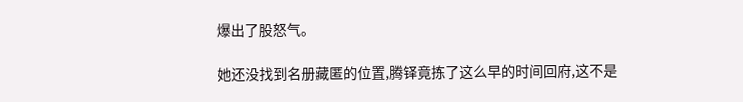爆出了股怒气。

她还没找到名册藏匿的位置,腾铎竟拣了这么早的时间回府,这不是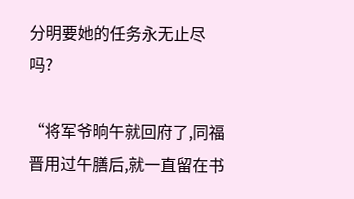分明要她的任务永无止尽吗?

“将军爷晌午就回府了,同福晋用过午膳后,就一直留在书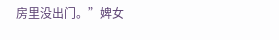房里没出门。”婢女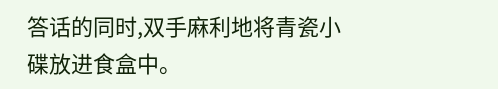答话的同时,双手麻利地将青瓷小碟放进食盒中。